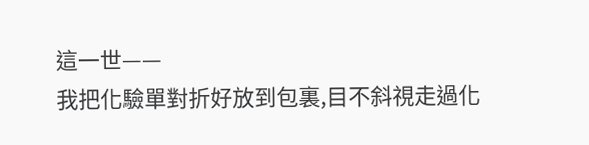這一世——
我把化驗單對折好放到包裏,目不斜視走過化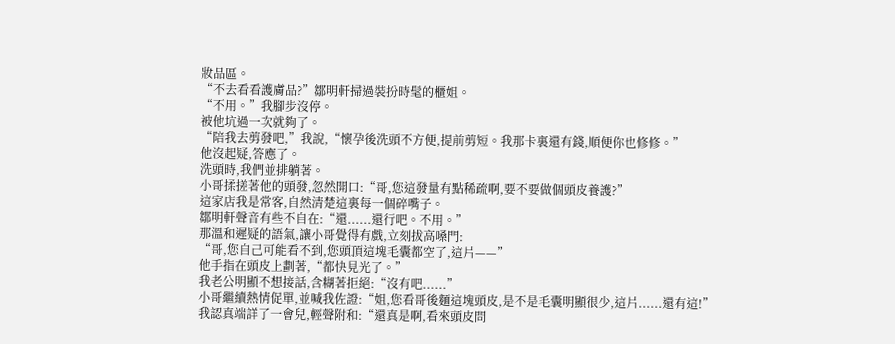妝品區。
“不去看看護膚品?”鄒明軒掃過裝扮時髦的櫃姐。
“不用。”我腳步沒停。
被他坑過一次就夠了。
“陪我去剪發吧,”我說,“懷孕後洗頭不方便,提前剪短。我那卡裏還有錢,順便你也修修。”
他沒起疑,答應了。
洗頭時,我們並排躺著。
小哥揉搓著他的頭發,忽然開口:“哥,您這發量有點稀疏啊,要不要做個頭皮養護?”
這家店我是常客,自然清楚這裏每一個碎嘴子。
鄒明軒聲音有些不自在:“還......還行吧。不用。”
那溫和遲疑的語氣,讓小哥覺得有戲,立刻拔高嗓門:
“哥,您自己可能看不到,您頭頂這塊毛囊都空了,這片——”
他手指在頭皮上劃著,“都快見光了。”
我老公明顯不想接話,含糊著拒絕:“沒有吧......”
小哥繼續熱情促單,並喊我佐證:“姐,您看哥後麵這塊頭皮,是不是毛囊明顯很少,這片......還有這!”
我認真端詳了一會兒,輕聲附和:“還真是啊,看來頭皮問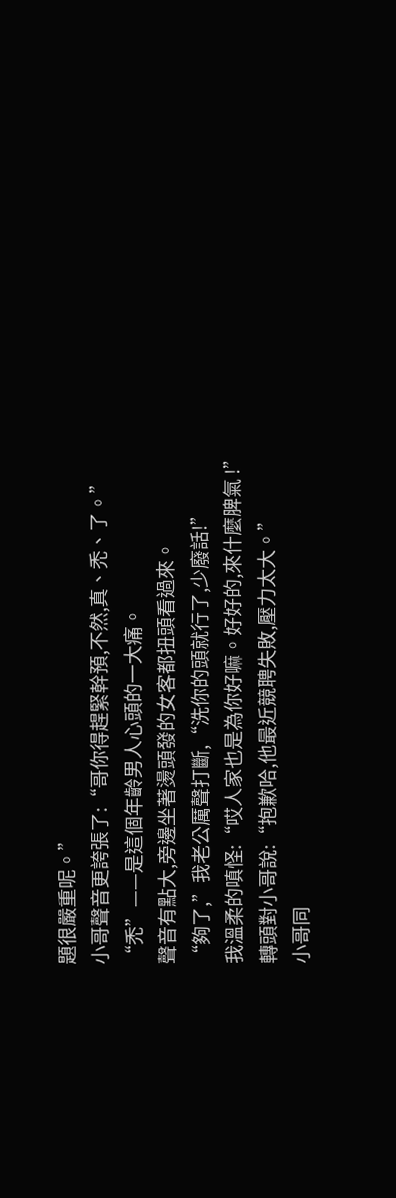題很嚴重呢。”
小哥聲音更誇張了:“哥你得趕緊幹預,不然,真、禿、了。”
“禿”——是這個年齡男人心頭的一大痛。
聲音有點大,旁邊坐著燙頭發的女客都扭頭看過來。
“夠了,”我老公厲聲打斷,“洗你的頭就行了,少廢話!”
我溫柔的嗔怪:“哎人家也是為你好嘛。好好的,來什麼脾氣 !”
轉頭對小哥說:“抱歉哈,他最近競聘失敗,壓力太大。”
小哥同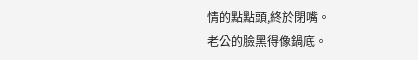情的點點頭,終於閉嘴。
老公的臉黑得像鍋底。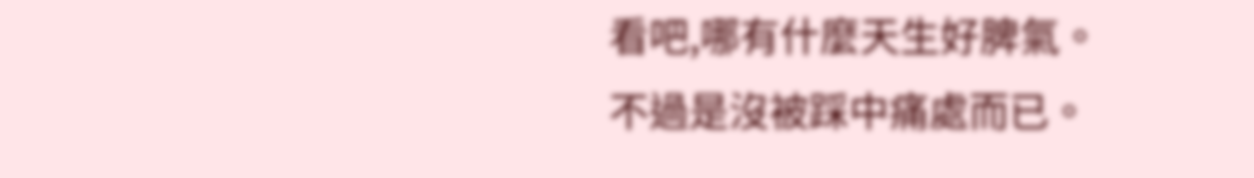看吧,哪有什麼天生好脾氣。
不過是沒被踩中痛處而已。